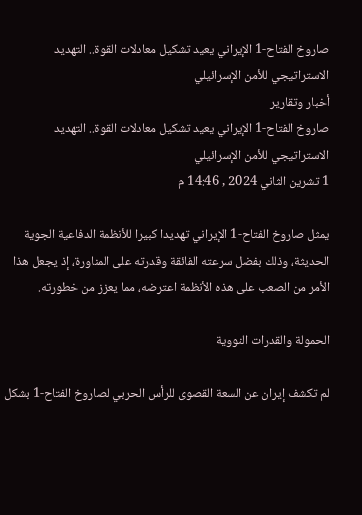صاروخ الفتاح-1 الإيراني يعيد تشكيل معادلات القوة.. التهديد الاستراتيجي للأمن الإسرائيلي
أخبار وتقارير
صاروخ الفتاح-1 الإيراني يعيد تشكيل معادلات القوة.. التهديد الاستراتيجي للأمن الإسرائيلي
1 تشرين الثاني 2024 , 14:46 م

يمثل صاروخ الفتاح-1 الإيراني تهديدا كبيرا للأنظمة الدفاعية الجوية الحديثة، وذلك بفضل سرعته الفائقة وقدرته على المناورة، إذ يجعل هذا الأمر من الصعب على هذه الأنظمة اعترضه، مما يعزز من خطورته.

الحمولة والقدرات النووية

لم تكشف إيران عن السعة القصوى للرأس الحربي لصاروخ الفتاح-1 بشكل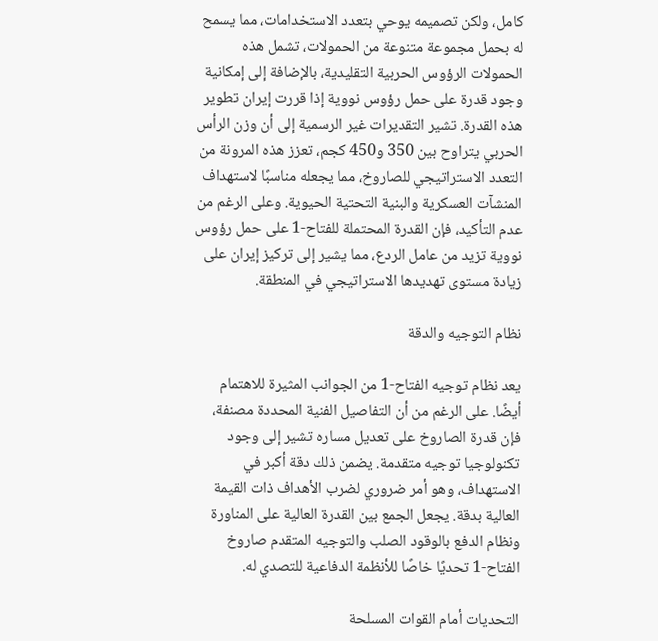كامل، ولكن تصميمه يوحي بتعدد الاستخدامات، مما يسمح له بحمل مجموعة متنوعة من الحمولات، تشمل هذه الحمولات الرؤوس الحربية التقليدية، بالإضافة إلى إمكانية وجود قدرة على حمل رؤوس نووية إذا قررت إيران تطوير هذه القدرة. تشير التقديرات غير الرسمية إلى أن وزن الرأس الحربي يتراوح بين 350 و450 كجم، تعزز هذه المرونة من التعدد الاستراتيجي للصاروخ، مما يجعله مناسبًا لاستهداف المنشآت العسكرية والبنية التحتية الحيوية. وعلى الرغم من عدم التأكيد، فإن القدرة المحتملة للفتاح-1 على حمل رؤوس نووية تزيد من عامل الردع، مما يشير إلى تركيز إيران على زيادة مستوى تهديدها الاستراتيجي في المنطقة.

نظام التوجيه والدقة

يعد نظام توجيه الفتاح-1 من الجوانب المثيرة للاهتمام أيضًا. على الرغم من أن التفاصيل الفنية المحددة مصنفة، فإن قدرة الصاروخ على تعديل مساره تشير إلى وجود تكنولوجيا توجيه متقدمة. يضمن ذلك دقة أكبر في الاستهداف، وهو أمر ضروري لضرب الأهداف ذات القيمة العالية بدقة. يجعل الجمع بين القدرة العالية على المناورة ونظام الدفع بالوقود الصلب والتوجيه المتقدم صاروخ الفتاح-1 تحديًا خاصًا للأنظمة الدفاعية للتصدي له.

التحديات أمام القوات المسلحة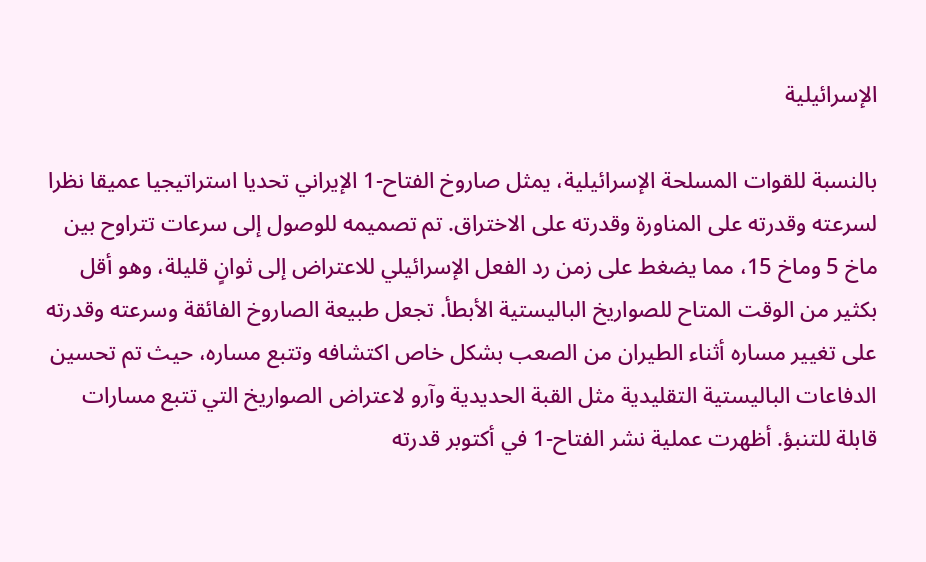الإسرائيلية

بالنسبة للقوات المسلحة الإسرائيلية، يمثل صاروخ الفتاح-1 الإيراني تحديا استراتيجيا عميقا نظرا لسرعته وقدرته على المناورة وقدرته على الاختراق. تم تصميمه للوصول إلى سرعات تتراوح بين ماخ 5 وماخ 15، مما يضغط على زمن رد الفعل الإسرائيلي للاعتراض إلى ثوانٍ قليلة، وهو أقل بكثير من الوقت المتاح للصواريخ الباليستية الأبطأ. تجعل طبيعة الصاروخ الفائقة وسرعته وقدرته على تغيير مساره أثناء الطيران من الصعب بشكل خاص اكتشافه وتتبع مساره، حيث تم تحسين الدفاعات الباليستية التقليدية مثل القبة الحديدية وآرو لاعتراض الصواريخ التي تتبع مسارات قابلة للتنبؤ. أظهرت عملية نشر الفتاح-1 في أكتوبر قدرته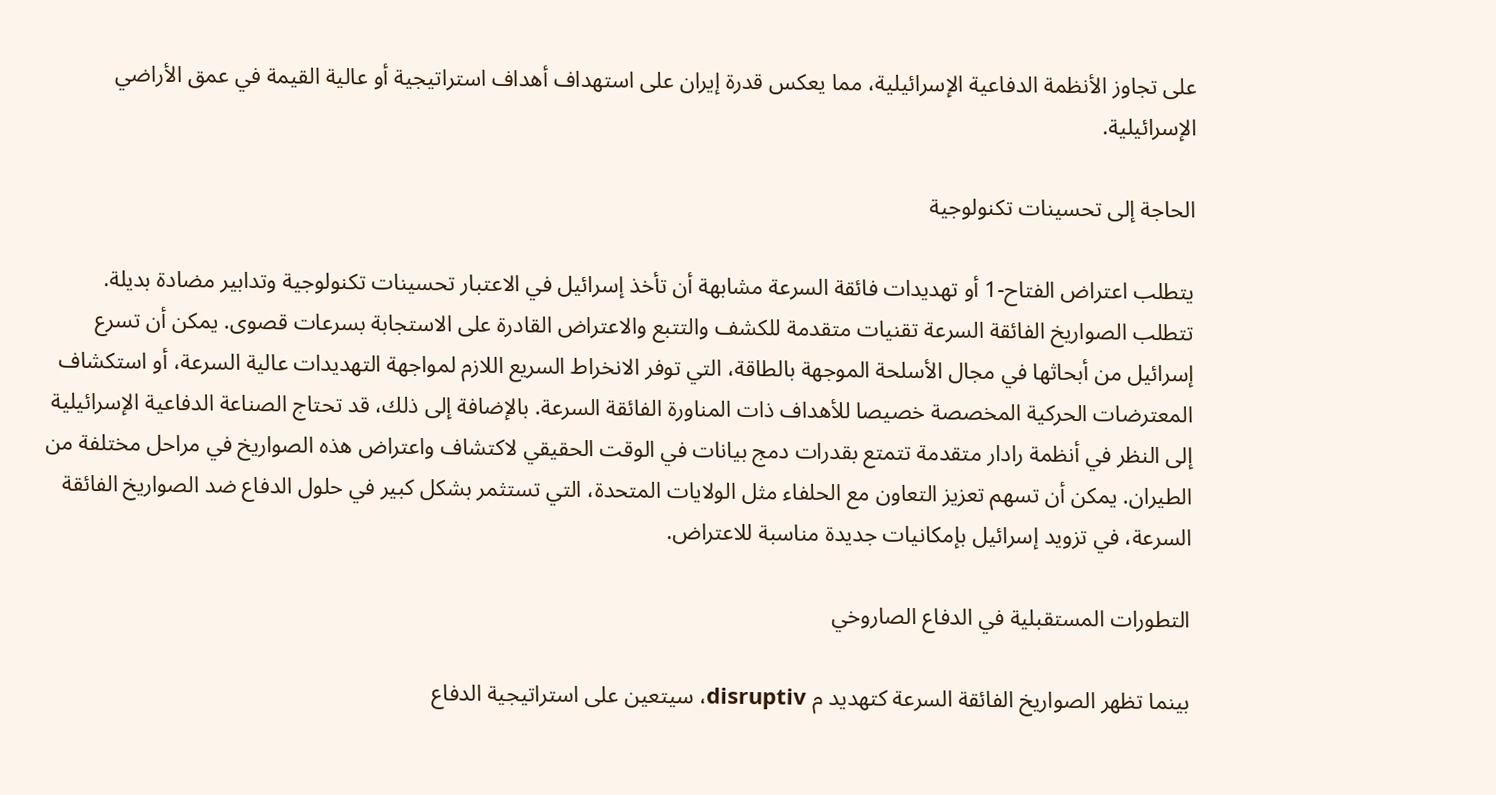على تجاوز الأنظمة الدفاعية الإسرائيلية، مما يعكس قدرة إيران على استهداف أهداف استراتيجية أو عالية القيمة في عمق الأراضي الإسرائيلية.

الحاجة إلى تحسينات تكنولوجية

يتطلب اعتراض الفتاح-1 أو تهديدات فائقة السرعة مشابهة أن تأخذ إسرائيل في الاعتبار تحسينات تكنولوجية وتدابير مضادة بديلة. تتطلب الصواريخ الفائقة السرعة تقنيات متقدمة للكشف والتتبع والاعتراض القادرة على الاستجابة بسرعات قصوى. يمكن أن تسرع إسرائيل من أبحاثها في مجال الأسلحة الموجهة بالطاقة، التي توفر الانخراط السريع اللازم لمواجهة التهديدات عالية السرعة، أو استكشاف المعترضات الحركية المخصصة خصيصا للأهداف ذات المناورة الفائقة السرعة. بالإضافة إلى ذلك، قد تحتاج الصناعة الدفاعية الإسرائيلية إلى النظر في أنظمة رادار متقدمة تتمتع بقدرات دمج بيانات في الوقت الحقيقي لاكتشاف واعتراض هذه الصواريخ في مراحل مختلفة من الطيران. يمكن أن تسهم تعزيز التعاون مع الحلفاء مثل الولايات المتحدة، التي تستثمر بشكل كبير في حلول الدفاع ضد الصواريخ الفائقة السرعة، في تزويد إسرائيل بإمكانيات جديدة مناسبة للاعتراض.

التطورات المستقبلية في الدفاع الصاروخي

بينما تظهر الصواريخ الفائقة السرعة كتهديد م disruptiv، سيتعين على استراتيجية الدفاع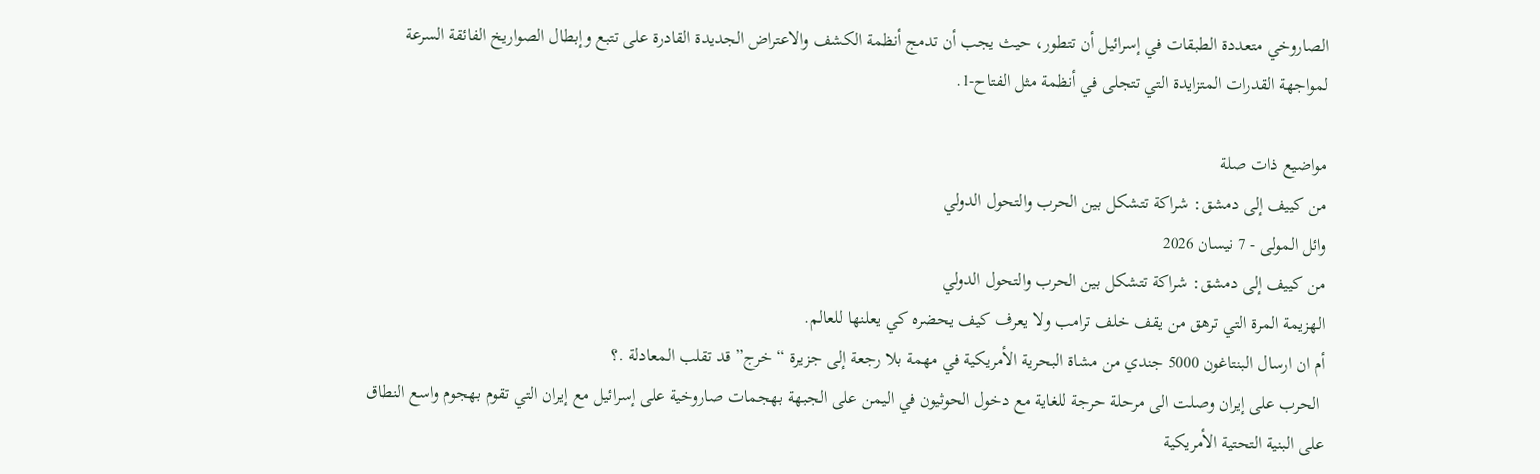الصاروخي متعددة الطبقات في إسرائيل أن تتطور، حيث يجب أن تدمج أنظمة الكشف والاعتراض الجديدة القادرة على تتبع وإبطال الصواريخ الفائقة السرعة لمواجهة القدرات المتزايدة التي تتجلى في أنظمة مثل الفتاح-1.

مواضيع ذات صلة
من كييف إلى دمشق: شراكة تتشكل بين الحرب والتحول الدولي
وائل المولى - 7 نيسان 2026
من كييف إلى دمشق: شراكة تتشكل بين الحرب والتحول الدولي
الهزيمة المرة التي ترهق من يقف خلف ترامب ولا يعرف كيف يحضره كي يعلنها للعالم.
أم ان ارسال البنتاغون 5000 جندي من مشاة البحرية الأمريكية في مهمة بلا رجعة إلى جزيرة “ خرج” قد تقلب المعادلة .؟
 الحرب على إيران وصلت الى مرحلة حرجة للغاية مع دخول الحوثيون في اليمن على الجبهة بهجمات صاروخية على إسرائيل مع إيران التي تقوم بهجوم واسع النطاق على البنية التحتية الأمريكية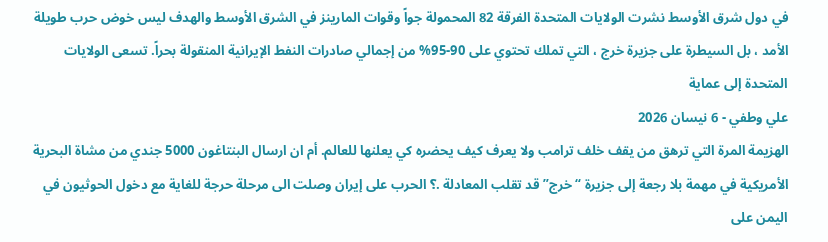في دول شرق الأوسط نشرت الولايات المتحدة الفرقة 82 المحمولة جواً وقوات المارينز في الشرق الأوسط والهدف ليس خوض حرب طويلة الأمد ، بل السيطرة على جزيرة خرج ، التي تملك تحتوي على 90-95% من إجمالي صادرات النفط الإيرانية المنقولة بحراً. تسعى الولايات المتحدة إلى عماية
علي وطفي - 6 نيسان 2026
الهزيمة المرة التي ترهق من يقف خلف ترامب ولا يعرف كيف يحضره كي يعلنها للعالم. أم ان ارسال البنتاغون 5000 جندي من مشاة البحرية الأمريكية في مهمة بلا رجعة إلى جزيرة “ خرج” قد تقلب المعادلة .؟ الحرب على إيران وصلت الى مرحلة حرجة للغاية مع دخول الحوثيون في اليمن على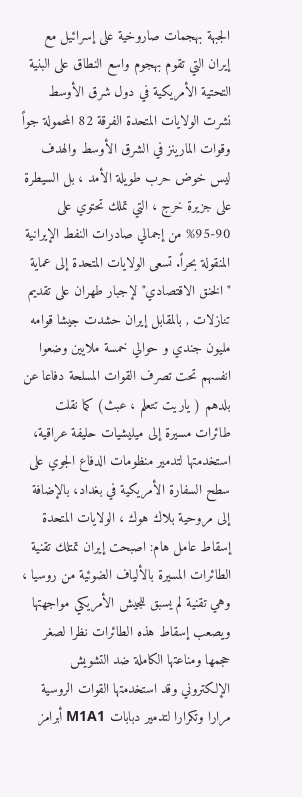الجبهة بهجمات صاروخية على إسرائيل مع إيران التي تقوم بهجوم واسع النطاق على البنية التحتية الأمريكية في دول شرق الأوسط نشرت الولايات المتحدة الفرقة 82 المحمولة جواً وقوات المارينز في الشرق الأوسط والهدف ليس خوض حرب طويلة الأمد ، بل السيطرة على جزيرة خرج ، التي تملك تحتوي على 90-95% من إجمالي صادرات النفط الإيرانية المنقولة بحراً. تسعى الولايات المتحدة إلى عماية "الخنق الاقتصادي" لإجبار طهران على تقديم تنازلات , بالمقابل إيران حشدت جيشا قوامه مليون جندي و حوالي خمسة ملايين وضعوا انفسهم تحت تصرف القوات المسلحة دفاعا عن بلدهم ( ياريت تتعلم ، عبث) كما نقلت طائرات مسيرة إلى ميليشيات حليفة عراقية، استخدمتها لتدمير منظومات الدفاع الجوي على سطح السفارة الأمريكية في بغداد، بالإضافة إلى مروحية بلاك هوك ، الولايات المتحدة إسقاط عامل هام: اصبحت إيران تمتلك تقنية الطائرات المسيرة بالألياف الضوئية من روسيا ، وهي تقنية لم يسبق للجيش الأمريكي مواجهتها ويصعب إسقاط هذه الطائرات نظرا لصغر حجمها ومناعتها الكاملة ضد التشويش الإلكتروني وقد استخدمتها القوات الروسية مرارا وتكرارا لتدمير دبابات M1A1 أبرامز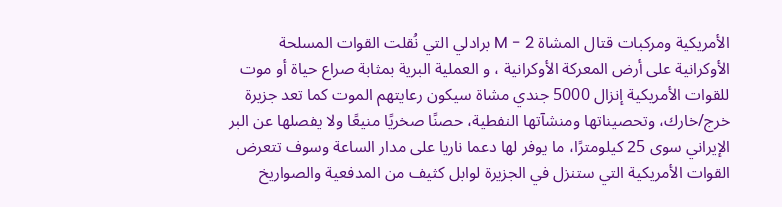الأمريكية ومركبات قتال المشاة M - 2 برادلي التي نُقلت القوات المسلحة الأوكرانية على أرض المعركة الأوكرانية ، و العملية البرية بمثابة صراع حياة أو موت للقوات الأمريكية إنزال 5000 جندي مشاة سيكون رعايتهم الموت كما تعد جزيرة خرج/خارك، وتحصيناتها ومنشآتها النفطية، حصنًا صخريًا منيعًا ولا يفصلها عن البر الإيراني سوى 25 كيلومترًا، ما يوفر لها دعما ناريا على مدار الساعة وسوف تتعرض القوات الأمريكية التي ستنزل في الجزيرة لوابل كثيف من المدفعية والصواريخ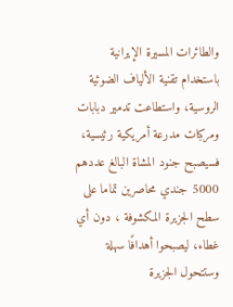والطائرات المسيرة الإيرانية باستخدام تقنية الألياف الضوئية الروسية، واستطاعت تدمير دبابات ومركبات مدرعة أمريكية رئيسية، فسيصبح جنود المشاة البالغ عددهم 5000 جندي محاصرين تماما على سطح الجزيرة المكشوفة ، دون أي غطاء، ليصبحوا أهدافًا سهلة وستتحول الجزيرة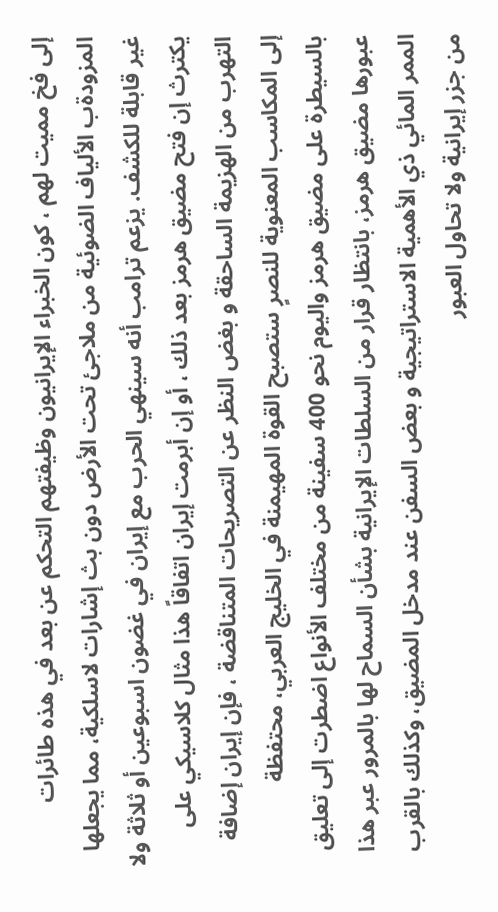إلى فخ مميت لهم ، كون الخبراء الإيرانيون وظيفتهم التحكم عن بعد في هذه طائرات المزودةب الألياف الضوئية من ملاجئ تحت الأرض دون بث إشارات لاسلكية، مما يجعلها غير قابلة للكشف. يزعم ترامب أنه سينهي الحرب مع إيران في غضون اسبوعين أو ثلاثة ولا يكترث إن فتح مضيق هرمز بعد ذلك ، أو إن أبرمت إيران اتفاقاً هذا مثال كلاسيكي على التهرب من الهزيمة الساحقة و بغض النظر عن التصريحات المتناقضة ، فإن إيران إضافة إلى المكاسب المعنوية للنصرٍ ستصبح القوة المهيمنة في الخليج العربي، محتفظة بالسيطرة على مضيق هرمز واليوم نحو 400 سفينة من مختلف الأنواع اضطرت إلى تعليق عبورها مضيق هرمز، بانتظار قرار من السلطات الإيرانية بشأن السماح لها بالمرور عبر هذا الممر المائي ذي الأهمية الاستراتيجية و بعض السفن عند مدخل المضيق، وكذلك بالقرب من جزر إيرانية ولا تحاول العبور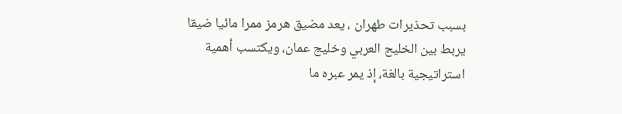بسبب تحذيرات طهران ، يعد مضيق هرمز ممرا مائيا ضيقا يربط بين الخليج العربي وخليج عمان، ويكتسب أهمية استراتيجية بالغة، إذ يمر عبره ما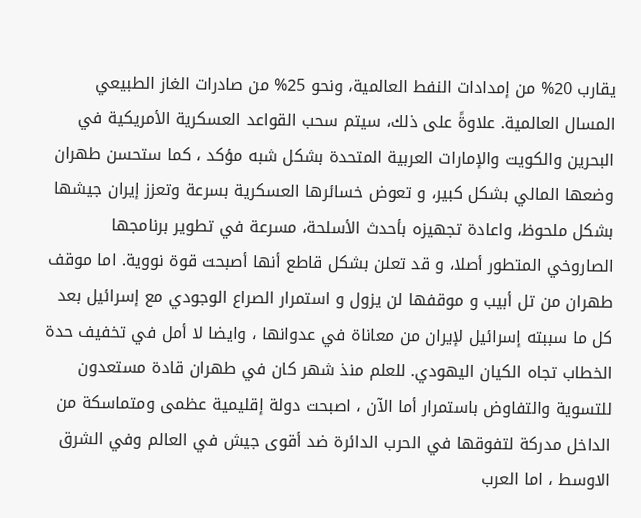يقارب 20% من إمدادات النفط العالمية، ونحو 25% من صادرات الغاز الطبيعي المسال العالمية. علاوةً على ذلك، سيتم سحب القواعد العسكرية الأمريكية في البحرين والكويت والإمارات العربية المتحدة بشكل شبه مؤكد ، كما ستحسن طهران وضعها المالي بشكل كبير، و تعوض خسائرها العسكرية بسرعة وتعزز إيران جيشها بشكل ملحوظ، واعادة تجهيزه بأحدث الأسلحة، مسرعة في تطوير برنامجها الصاروخي المتطور أصلا، و قد تعلن بشكل قاطع أنها أصبحت قوة نووية. اما موقف طهران من تل أبيب و موقفها لن يزول و استمرار الصراع الوجودي مع إسرائيل بعد كل ما سببته إسرائيل لإيران من معاناة في عدوانها ، وايضا لا أمل في تخفيف حدة الخطاب تجاه الكيان اليهودي. للعلم منذ شهر كان في طهران قادة مستعدون للتسوية والتفاوض باستمرار أما الآن ، اصبحت دولة إقليمية عظمى ومتماسكة من الداخل مدركة لتفوقها في الحرب الدائرة ضد أقوى جيش في العالم وفي الشرق الاوسط ، اما العرب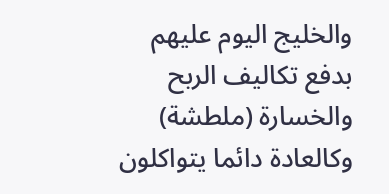والخليج اليوم عليهم بدفع تكاليف الربح والخسارة (ملطشة) وكالعادة دائما يتواكلون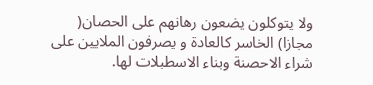ولا يتوكلون يضعون رهانهم على الحصان( مجازا) الخاسر كالعادة و يصرفون الملايين على شراء الاحصنة وبناء الاسطبلات لها.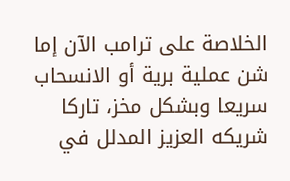الخلاصة على ترامب الآن إما شن عملية برية أو الانسحاب سريعا وبشكل مخز، تاركا شريكه العزيز المدلل في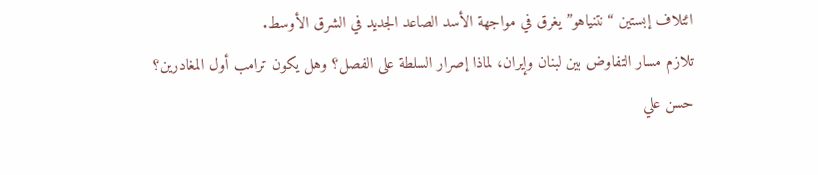ائتلاف إبستين “ نتنياهو” يغرق في مواجهة الأسد الصاعد الجديد في الشرق الأوسط.
تلازم مسار التفاوض بين لبنان وإيران، لماذا إصرار السلطة على الفصل؟ وهل يكون ترامب أول المغادرين؟
حسن علي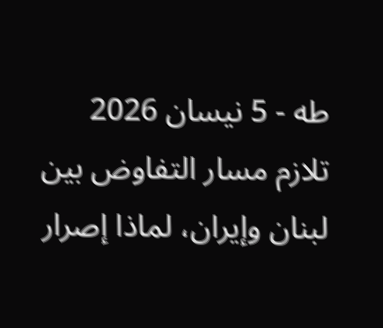طه - 5 نيسان 2026
تلازم مسار التفاوض بين لبنان وإيران، لماذا إصرار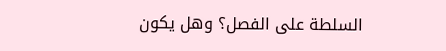السلطة على الفصل؟ وهل يكون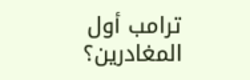ترامب أول المغادرين؟